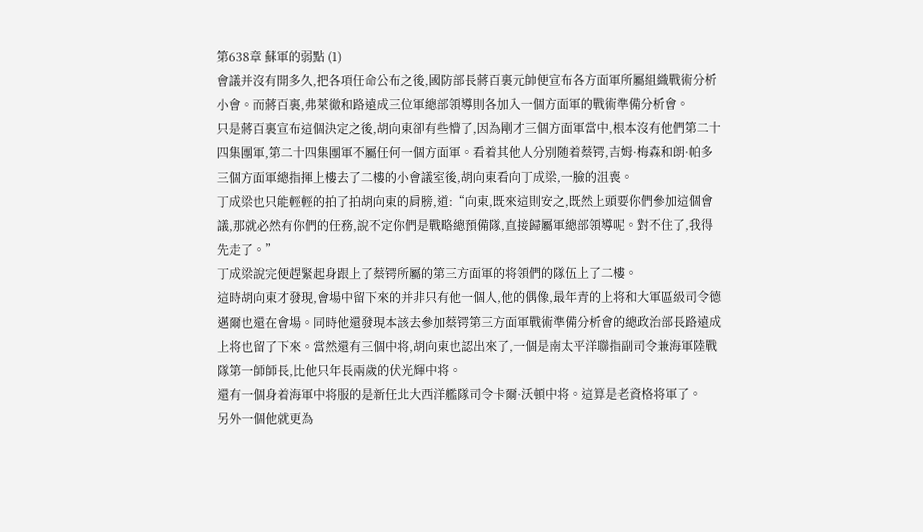第638章 蘇軍的弱點 (1)
會議并沒有開多久,把各項任命公布之後,國防部長蔣百裏元帥便宣布各方面軍所屬組織戰術分析小會。而蔣百裏,弗萊徹和路遠成三位軍總部領導則各加入一個方面軍的戰術準備分析會。
只是蔣百裏宣布這個決定之後,胡向東卻有些懵了,因為剛才三個方面軍當中,根本沒有他們第二十四集團軍,第二十四集團軍不屬任何一個方面軍。看着其他人分別随着蔡锷,吉姆·梅森和朗·帕多三個方面軍總指揮上樓去了二樓的小會議室後,胡向東看向丁成梁,一臉的沮喪。
丁成梁也只能輕輕的拍了拍胡向東的肩膀,道:“向東,既來這則安之,既然上頭要你們參加這個會議,那就必然有你們的任務,說不定你們是戰略總預備隊,直接歸屬軍總部領導呢。對不住了,我得先走了。”
丁成梁說完便趕緊起身跟上了蔡锷所屬的第三方面軍的将領們的隊伍上了二樓。
這時胡向東才發現,會場中留下來的并非只有他一個人,他的偶像,最年青的上将和大軍區級司令德邁爾也還在會場。同時他還發現本該去參加蔡锷第三方面軍戰術準備分析會的總政治部長路遠成上将也留了下來。當然還有三個中将,胡向東也認出來了,一個是南太平洋聯指副司令兼海軍陸戰隊第一師師長,比他只年長兩歲的伏光輝中将。
還有一個身着海軍中将服的是新任北大西洋艦隊司令卡爾·沃頓中将。這算是老資格将軍了。
另外一個他就更為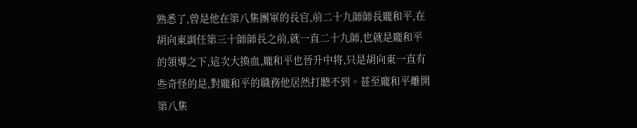熟悉了,曾是他在第八集團軍的長官,前二十九師師長龐和平,在胡向東調任第三十師師長之前,就一直二十九師,也就是龐和平的領導之下,這次大換血,龐和平也晉升中将,只是胡向東一直有些奇怪的是,對龐和平的職務他居然打聽不到。甚至龐和平離開第八集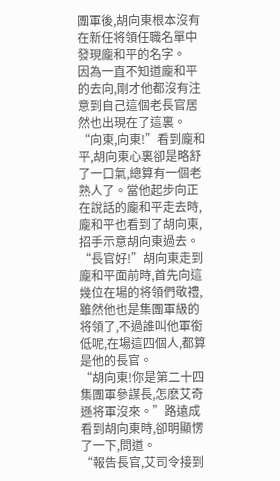團軍後,胡向東根本沒有在新任将領任職名單中發現龐和平的名字。
因為一直不知道龐和平的去向,剛才他都沒有注意到自己這個老長官居然也出現在了這裏。
“向東,向東!”看到龐和平,胡向東心裏卻是略舒了一口氣,總算有一個老熟人了。當他起步向正在說話的龐和平走去時,龐和平也看到了胡向東,招手示意胡向東過去。
“長官好!”胡向東走到龐和平面前時,首先向這幾位在場的将領們敬禮,雖然他也是集團軍級的将領了,不過誰叫他軍銜低呢,在場這四個人,都算是他的長官。
“胡向東!你是第二十四集團軍參謀長,怎麽艾奇遜将軍沒來。”路遠成看到胡向東時,卻明顯愣了一下,問道。
“報告長官,艾司令接到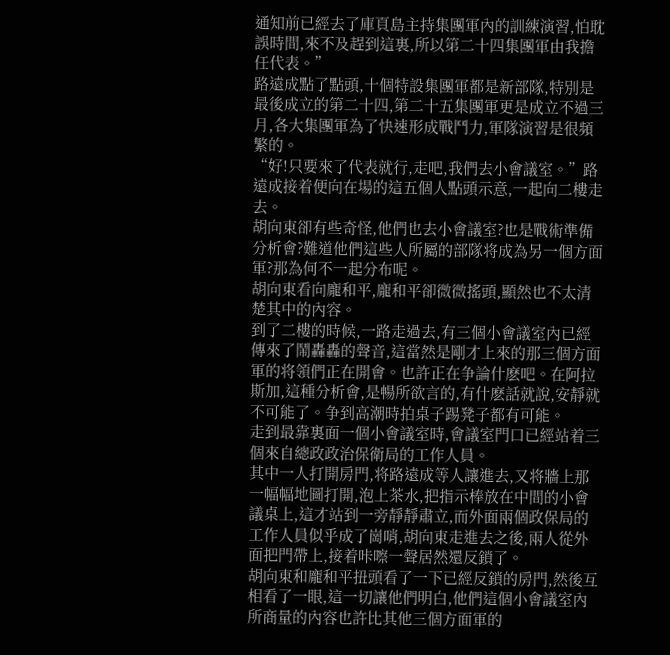通知前已經去了庫頁島主持集團軍內的訓練演習,怕耽誤時間,來不及趕到這裏,所以第二十四集團軍由我擔任代表。”
路遠成點了點頭,十個特設集團軍都是新部隊,特別是最後成立的第二十四,第二十五集團軍更是成立不過三月,各大集團軍為了快速形成戰鬥力,軍隊演習是很頻繁的。
“好!只要來了代表就行,走吧,我們去小會議室。”路遠成接着便向在場的這五個人點頭示意,一起向二樓走去。
胡向東卻有些奇怪,他們也去小會議室?也是戰術準備分析會?難道他們這些人所屬的部隊将成為另一個方面軍?那為何不一起分布呢。
胡向東看向龐和平,龐和平卻微微搖頭,顯然也不太清楚其中的內容。
到了二樓的時候,一路走過去,有三個小會議室內已經傳來了鬧轟轟的聲音,這當然是剛才上來的那三個方面軍的将領們正在開會。也許正在争論什麽吧。在阿拉斯加,這種分析會,是暢所欲言的,有什麽話就說,安靜就不可能了。争到高潮時拍桌子踢凳子都有可能。
走到最靠裏面一個小會議室時,會議室門口已經站着三個來自總政政治保衛局的工作人員。
其中一人打開房門,将路遠成等人讓進去,又将牆上那一幅幅地圖打開,泡上茶水,把指示棒放在中間的小會議桌上,這才站到一旁靜靜肅立,而外面兩個政保局的工作人員似乎成了崗哨,胡向東走進去之後,兩人從外面把門帶上,接着咔嚓一聲居然還反鎖了。
胡向東和龐和平扭頭看了一下已經反鎖的房門,然後互相看了一眼,這一切讓他們明白,他們這個小會議室內所商量的內容也許比其他三個方面軍的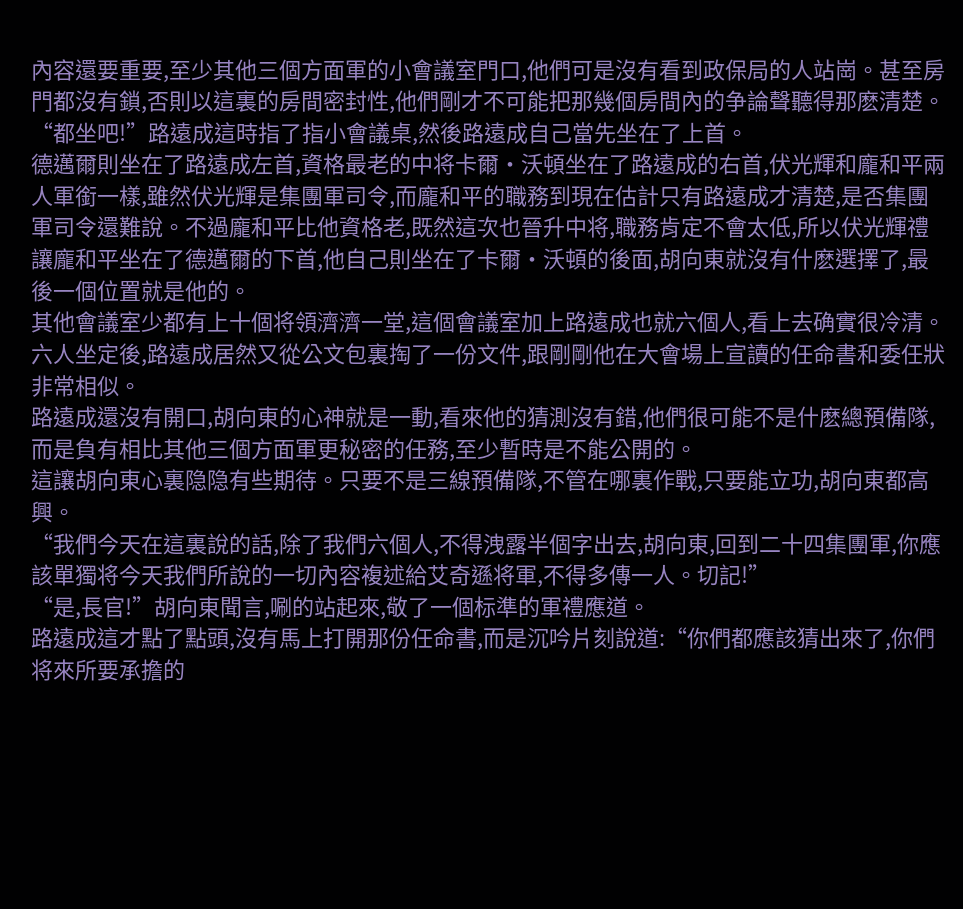內容還要重要,至少其他三個方面軍的小會議室門口,他們可是沒有看到政保局的人站崗。甚至房門都沒有鎖,否則以這裏的房間密封性,他們剛才不可能把那幾個房間內的争論聲聽得那麽清楚。
“都坐吧!”路遠成這時指了指小會議桌,然後路遠成自己當先坐在了上首。
德邁爾則坐在了路遠成左首,資格最老的中将卡爾·沃頓坐在了路遠成的右首,伏光輝和龐和平兩人軍銜一樣,雖然伏光輝是集團軍司令,而龐和平的職務到現在估計只有路遠成才清楚,是否集團軍司令還難說。不過龐和平比他資格老,既然這次也晉升中将,職務肯定不會太低,所以伏光輝禮讓龐和平坐在了德邁爾的下首,他自己則坐在了卡爾·沃頓的後面,胡向東就沒有什麽選擇了,最後一個位置就是他的。
其他會議室少都有上十個将領濟濟一堂,這個會議室加上路遠成也就六個人,看上去确實很冷清。
六人坐定後,路遠成居然又從公文包裏掏了一份文件,跟剛剛他在大會場上宣讀的任命書和委任狀非常相似。
路遠成還沒有開口,胡向東的心神就是一動,看來他的猜測沒有錯,他們很可能不是什麽總預備隊,而是負有相比其他三個方面軍更秘密的任務,至少暫時是不能公開的。
這讓胡向東心裏隐隐有些期待。只要不是三線預備隊,不管在哪裏作戰,只要能立功,胡向東都高興。
“我們今天在這裏說的話,除了我們六個人,不得洩露半個字出去,胡向東,回到二十四集團軍,你應該單獨将今天我們所說的一切內容複述給艾奇遜将軍,不得多傳一人。切記!”
“是,長官!”胡向東聞言,唰的站起來,敬了一個标準的軍禮應道。
路遠成這才點了點頭,沒有馬上打開那份任命書,而是沉吟片刻說道:“你們都應該猜出來了,你們将來所要承擔的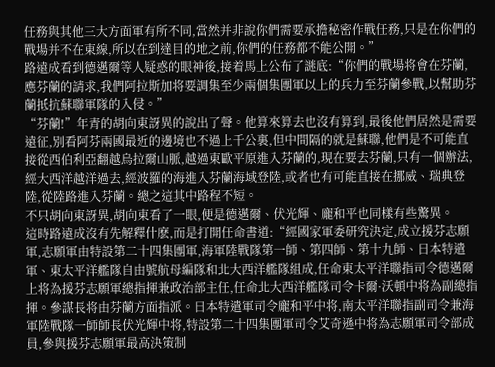任務與其他三大方面軍有所不同,當然并非說你們需要承擔秘密作戰任務,只是在你們的戰場并不在東線,所以在到達目的地之前,你們的任務都不能公開。”
路遠成看到德邁爾等人疑惑的眼神後,接着馬上公布了謎底:“你們的戰場将會在芬蘭,應芬蘭的請求,我們阿拉斯加将要調集至少兩個集團軍以上的兵力至芬蘭參戰,以幫助芬蘭抵抗蘇聯軍隊的入侵。”
“芬蘭!”年青的胡向東訝異的說出了聲。他算來算去也沒有算到,最後他們居然是需要遠征,別看阿芬兩國最近的邊境也不過上千公裏,但中間隔的就是蘇聯,他們是不可能直接從西伯利亞翻越烏拉爾山脈,越過東歐平原進入芬蘭的,現在要去芬蘭,只有一個辦法,經大西洋越洋過去,經波羅的海進入芬蘭海域登陸,或者也有可能直接在挪威、瑞典登陸,從陸路進入芬蘭。總之這其中路程不短。
不只胡向東訝異,胡向東看了一眼,便是德邁爾、伏光輝、龐和平也同樣有些驚異。
這時路遠成沒有先解釋什麽,而是打開任命書道:“經國家軍委研究決定,成立援芬志願軍,志願軍由特設第二十四集團軍,海軍陸戰隊第一師、第四師、第十九師、日本特遣軍、東太平洋艦隊自由號航母編隊和北大西洋艦隊組成,任命東太平洋聯指司令德邁爾上将為援芬志願軍總指揮兼政治部主任,任命北大西洋艦隊司令卡爾·沃頓中将為副總指揮。參謀長将由芬蘭方面指派。日本特遣軍司令龐和平中将,南太平洋聯指副司令兼海軍陸戰隊一師師長伏光輝中将,特設第二十四集團軍司令艾奇遜中将為志願軍司令部成員,參與援芬志願軍最高決策制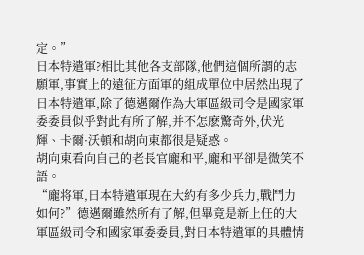定。”
日本特遣軍?相比其他各支部隊,他們這個所謂的志願軍,事實上的遠征方面軍的組成單位中居然出現了日本特遣軍,除了德邁爾作為大軍區級司令是國家軍委委員似乎對此有所了解,并不怎麽驚奇外,伏光輝、卡爾·沃頓和胡向東都很是疑惑。
胡向東看向自己的老長官龐和平,龐和平卻是微笑不語。
“龐将軍,日本特遣軍現在大約有多少兵力,戰鬥力如何?”德邁爾雖然所有了解,但畢竟是新上任的大軍區級司令和國家軍委委員,對日本特遣軍的具體情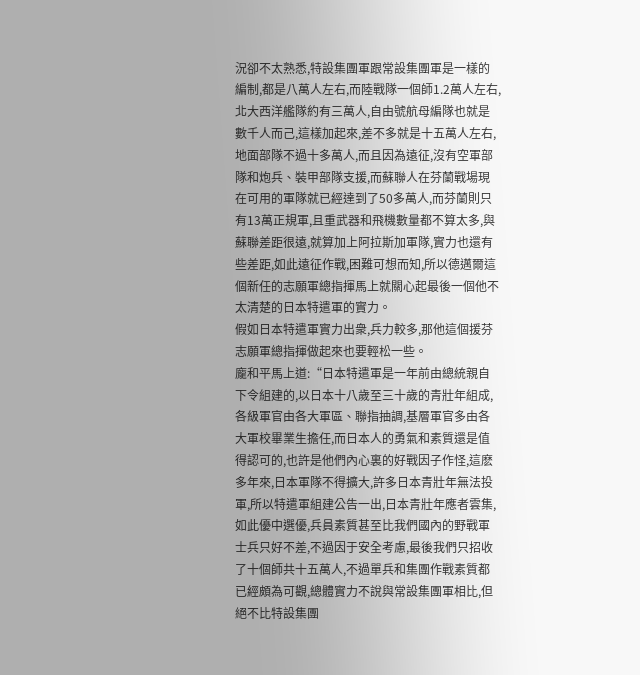況卻不太熟悉,特設集團軍跟常設集團軍是一樣的編制,都是八萬人左右,而陸戰隊一個師1.2萬人左右,北大西洋艦隊約有三萬人,自由號航母編隊也就是數千人而己,這樣加起來,差不多就是十五萬人左右,地面部隊不過十多萬人,而且因為遠征,沒有空軍部隊和炮兵、裝甲部隊支援,而蘇聯人在芬蘭戰場現在可用的軍隊就已經達到了50多萬人,而芬蘭則只有13萬正規軍,且重武器和飛機數量都不算太多,與蘇聯差距很遠,就算加上阿拉斯加軍隊,實力也還有些差距,如此遠征作戰,困難可想而知,所以德邁爾這個新任的志願軍總指揮馬上就關心起最後一個他不太清楚的日本特遣軍的實力。
假如日本特遣軍實力出衆,兵力較多,那他這個援芬志願軍總指揮做起來也要輕松一些。
龐和平馬上道:“日本特遣軍是一年前由總統親自下令組建的,以日本十八歲至三十歲的青壯年組成,各級軍官由各大軍區、聯指抽調,基層軍官多由各大軍校畢業生擔任,而日本人的勇氣和素質還是值得認可的,也許是他們內心裏的好戰因子作怪,這麽多年來,日本軍隊不得擴大,許多日本青壯年無法投軍,所以特遣軍組建公告一出,日本青壯年應者雲集,如此優中選優,兵員素質甚至比我們國內的野戰軍士兵只好不差,不過因于安全考慮,最後我們只招收了十個師共十五萬人,不過單兵和集團作戰素質都已經頗為可觀,總體實力不說與常設集團軍相比,但絕不比特設集團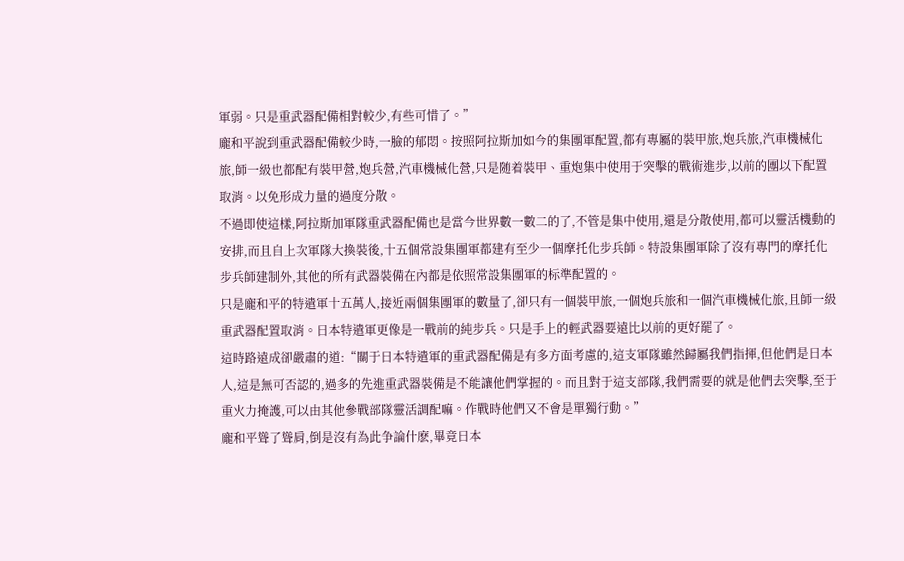軍弱。只是重武器配備相對較少,有些可惜了。”
龐和平說到重武器配備較少時,一臉的郁悶。按照阿拉斯加如今的集團軍配置,都有專屬的裝甲旅,炮兵旅,汽車機械化旅,師一級也都配有裝甲營,炮兵營,汽車機械化營,只是随着裝甲、重炮集中使用于突擊的戰術進步,以前的團以下配置取消。以免形成力量的過度分散。
不過即使這樣,阿拉斯加軍隊重武器配備也是當今世界數一數二的了,不管是集中使用,還是分散使用,都可以靈活機動的安排,而且自上次軍隊大換裝後,十五個常設集團軍都建有至少一個摩托化步兵師。特設集團軍除了沒有專門的摩托化步兵師建制外,其他的所有武器裝備在內都是依照常設集團軍的标準配置的。
只是龐和平的特遣軍十五萬人,接近兩個集團軍的數量了,卻只有一個裝甲旅,一個炮兵旅和一個汽車機械化旅,且師一級重武器配置取消。日本特遣軍更像是一戰前的純步兵。只是手上的輕武器要遠比以前的更好罷了。
這時路遠成卻嚴肅的道:“關于日本特遣軍的重武器配備是有多方面考慮的,這支軍隊雖然歸屬我們指揮,但他們是日本人,這是無可否認的,過多的先進重武器裝備是不能讓他們掌握的。而且對于這支部隊,我們需要的就是他們去突擊,至于重火力掩護,可以由其他參戰部隊靈活調配嘛。作戰時他們又不會是單獨行動。”
龐和平聳了聳肩,倒是沒有為此争論什麽,畢竟日本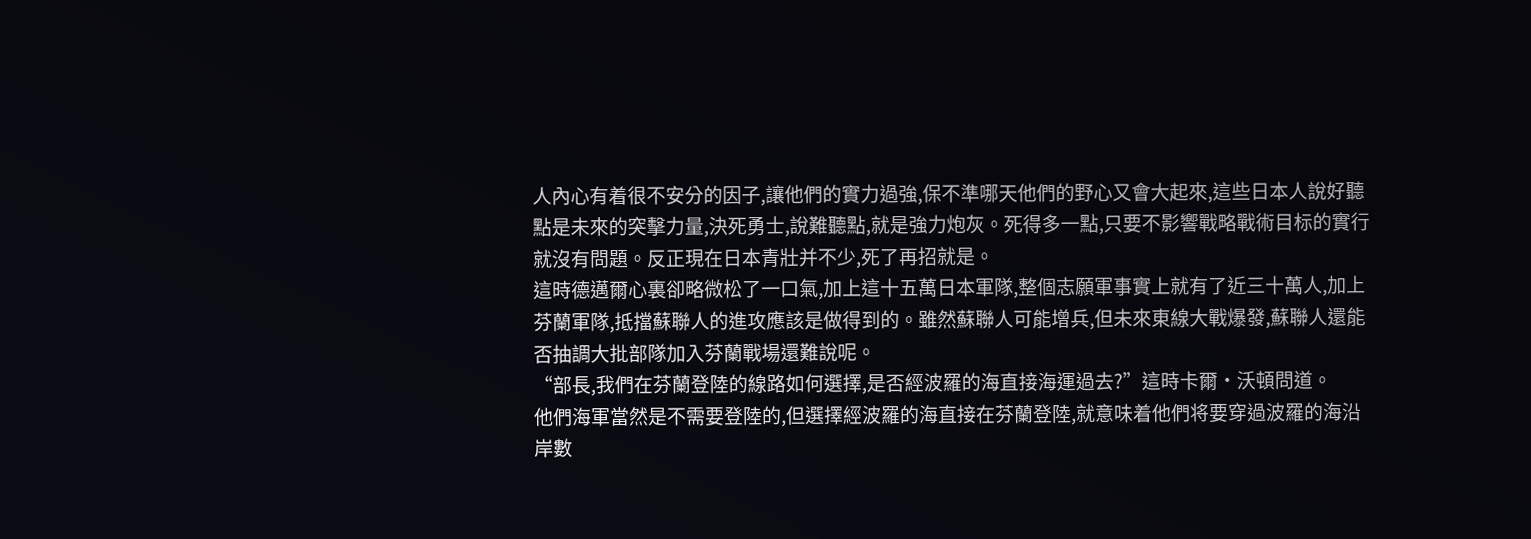人內心有着很不安分的因子,讓他們的實力過強,保不準哪天他們的野心又會大起來,這些日本人說好聽點是未來的突擊力量,決死勇士,說難聽點,就是強力炮灰。死得多一點,只要不影響戰略戰術目标的實行就沒有問題。反正現在日本青壯并不少,死了再招就是。
這時德邁爾心裏卻略微松了一口氣,加上這十五萬日本軍隊,整個志願軍事實上就有了近三十萬人,加上芬蘭軍隊,抵擋蘇聯人的進攻應該是做得到的。雖然蘇聯人可能增兵,但未來東線大戰爆發,蘇聯人還能否抽調大批部隊加入芬蘭戰場還難說呢。
“部長,我們在芬蘭登陸的線路如何選擇,是否經波羅的海直接海運過去?”這時卡爾·沃頓問道。
他們海軍當然是不需要登陸的,但選擇經波羅的海直接在芬蘭登陸,就意味着他們将要穿過波羅的海沿岸數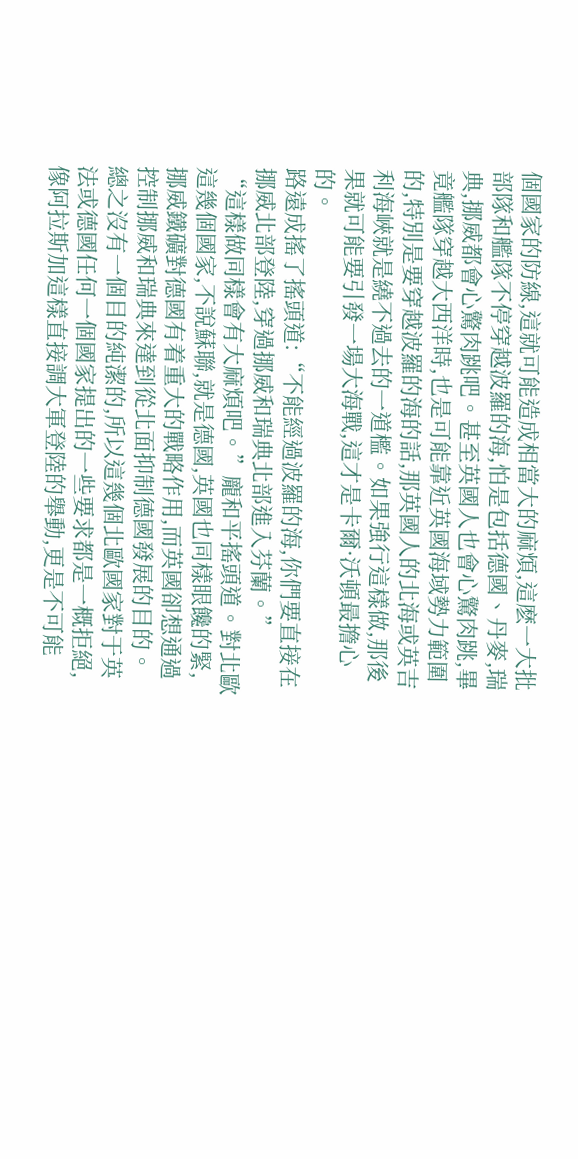個國家的防線,這就可能造成相當大的麻煩,這麽一大批部隊和艦隊不停穿越波羅的海,怕是包括德國、丹麥,瑞典,挪威都會心驚肉跳吧。甚至英國人也會心驚肉跳,畢竟艦隊穿越大西洋時,也是可能靠近英國海域勢力範圍的,特別是要穿越波羅的海的話,那英國人的北海或英吉利海峽就是繞不過去的一道檻。如果強行這樣做,那後果就可能要引發一場大海戰,這才是卡爾·沃頓最擔心的。
路遠成搖了搖頭道:“不能經過波羅的海,你們要直接在挪威北部登陸,穿過挪威和瑞典北部進入芬蘭。”
“這樣做同樣會有大麻煩吧。”龐和平搖頭道。對北歐這幾個國家,不說蘇聯,就是德國,英國也同樣眼饞的緊,挪威鐵礦對德國有着重大的戰略作用,而英國卻想通過控制挪威和瑞典來達到從北面抑制德國發展的目的。
總之沒有一個目的純潔的,所以這幾個北歐國家對于英法或德國任何一個國家提出的一些要求都是一概拒絕,像阿拉斯加這樣直接調大軍登陸的舉動,更是不可能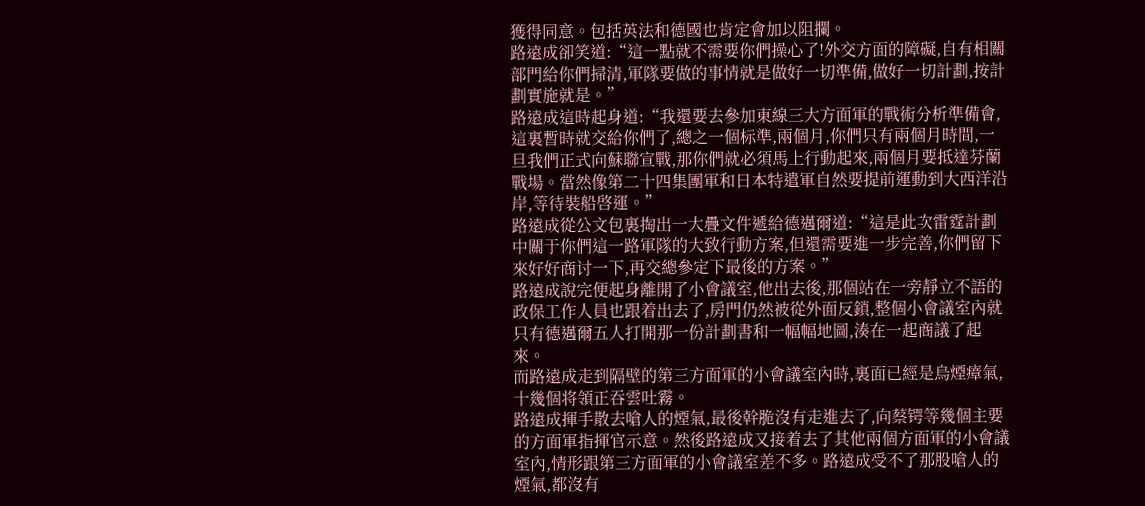獲得同意。包括英法和德國也肯定會加以阻攔。
路遠成卻笑道:“這一點就不需要你們操心了!外交方面的障礙,自有相關部門給你們掃清,軍隊要做的事情就是做好一切準備,做好一切計劃,按計劃實施就是。”
路遠成這時起身道:“我還要去參加東線三大方面軍的戰術分析準備會,這裏暫時就交給你們了,總之一個标準,兩個月,你們只有兩個月時間,一旦我們正式向蘇聯宣戰,那你們就必須馬上行動起來,兩個月要抵達芬蘭戰場。當然像第二十四集團軍和日本特遣軍自然要提前運動到大西洋沿岸,等待裝船啓運。”
路遠成從公文包裏掏出一大疊文件遞給德邁爾道:“這是此次雷霆計劃中關于你們這一路軍隊的大致行動方案,但還需要進一步完善,你們留下來好好商讨一下,再交總參定下最後的方案。”
路遠成說完便起身離開了小會議室,他出去後,那個站在一旁靜立不語的政保工作人員也跟着出去了,房門仍然被從外面反鎖,整個小會議室內就只有德邁爾五人打開那一份計劃書和一幅幅地圖,湊在一起商議了起來。
而路遠成走到隔壁的第三方面軍的小會議室內時,裏面已經是烏煙瘴氣,十幾個将領正吞雲吐霧。
路遠成揮手散去嗆人的煙氣,最後幹脆沒有走進去了,向蔡锷等幾個主要的方面軍指揮官示意。然後路遠成又接着去了其他兩個方面軍的小會議室內,情形跟第三方面軍的小會議室差不多。路遠成受不了那股嗆人的煙氣,都沒有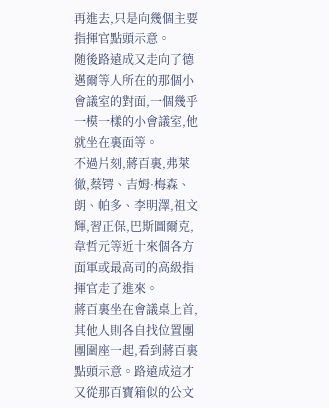再進去,只是向幾個主要指揮官點頭示意。
随後路遠成又走向了德邁爾等人所在的那個小會議室的對面,一個幾乎一模一樣的小會議室,他就坐在裏面等。
不過片刻,蔣百裏,弗萊徹,蔡锷、吉姆·梅森、朗、帕多、李明澤,祖文輝,習正保,巴斯圖爾克,韋哲元等近十來個各方面軍或最高司的高級指揮官走了進來。
蔣百裏坐在會議桌上首,其他人則各自找位置團團圍座一起,看到蔣百裏點頭示意。路遠成這才又從那百寶箱似的公文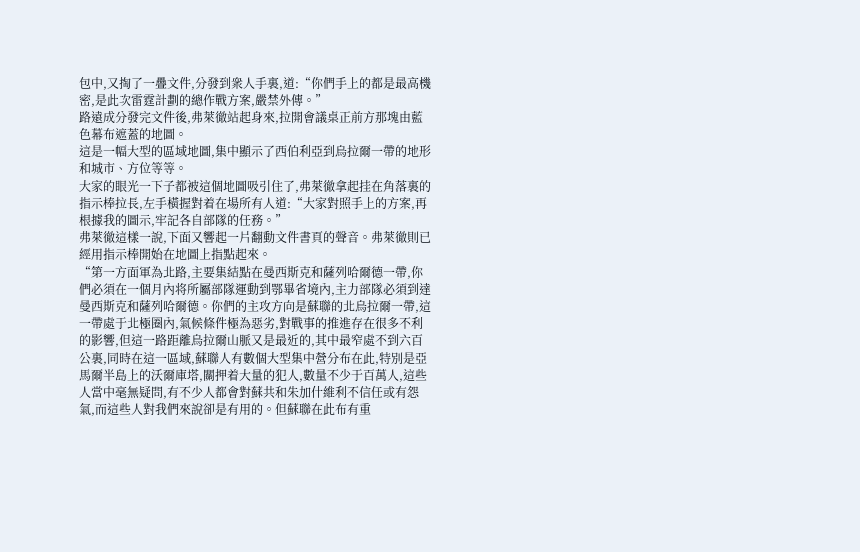包中,又掏了一疊文件,分發到衆人手裏,道:“你們手上的都是最高機密,是此次雷霆計劃的總作戰方案,嚴禁外傳。”
路遠成分發完文件後,弗萊徹站起身來,拉開會議桌正前方那塊由藍色幕布遮蓋的地圖。
這是一幅大型的區域地圖,集中顯示了西伯利亞到烏拉爾一帶的地形和城市、方位等等。
大家的眼光一下子都被這個地圖吸引住了,弗萊徹拿起挂在角落裏的指示棒拉長,左手橫握對着在場所有人道:“大家對照手上的方案,再根據我的圖示,牢記各自部隊的任務。”
弗萊徹這樣一說,下面又響起一片翻動文件書頁的聲音。弗萊徹則已經用指示棒開始在地圖上指點起來。
“第一方面軍為北路,主要集結點在曼西斯克和薩列哈爾德一帶,你們必須在一個月內将所屬部隊運動到鄂畢省境內,主力部隊必須到達曼西斯克和薩列哈爾德。你們的主攻方向是蘇聯的北烏拉爾一帶,這一帶處于北極圈內,氣候條件極為惡劣,對戰事的推進存在很多不利的影響,但這一路距離烏拉爾山脈又是最近的,其中最窄處不到六百公裏,同時在這一區域,蘇聯人有數個大型集中營分布在此,特別是亞馬爾半島上的沃爾庫塔,關押着大量的犯人,數量不少于百萬人,這些人當中毫無疑問,有不少人都會對蘇共和朱加什維利不信任或有怨氣,而這些人對我們來說卻是有用的。但蘇聯在此布有重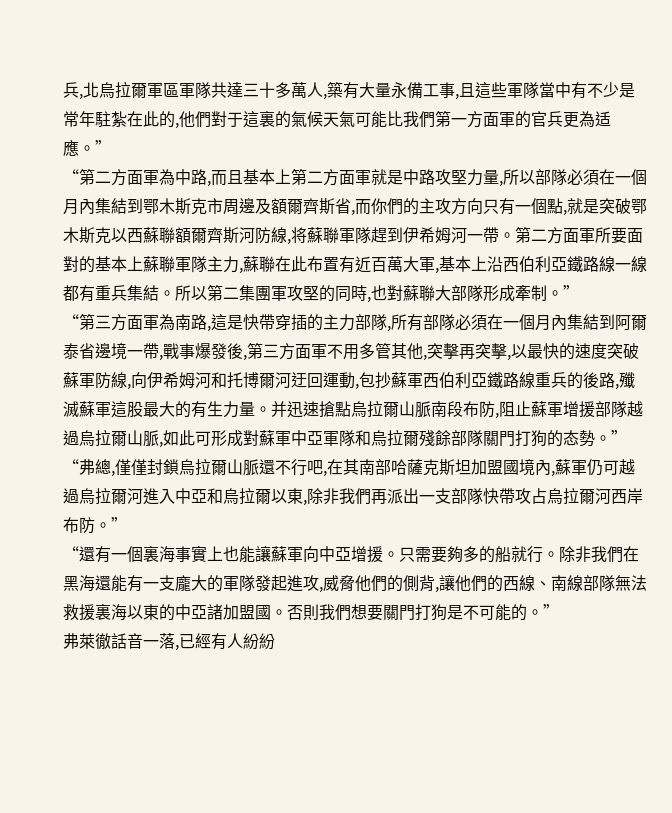兵,北烏拉爾軍區軍隊共達三十多萬人,築有大量永備工事,且這些軍隊當中有不少是常年駐紮在此的,他們對于這裏的氣候天氣可能比我們第一方面軍的官兵更為适應。”
“第二方面軍為中路,而且基本上第二方面軍就是中路攻堅力量,所以部隊必須在一個月內集結到鄂木斯克市周邊及額爾齊斯省,而你們的主攻方向只有一個點,就是突破鄂木斯克以西蘇聯額爾齊斯河防線,将蘇聯軍隊趕到伊希姆河一帶。第二方面軍所要面對的基本上蘇聯軍隊主力,蘇聯在此布置有近百萬大軍,基本上沿西伯利亞鐵路線一線都有重兵集結。所以第二集團軍攻堅的同時,也對蘇聯大部隊形成牽制。”
“第三方面軍為南路,這是快帶穿插的主力部隊,所有部隊必須在一個月內集結到阿爾泰省邊境一帶,戰事爆發後,第三方面軍不用多管其他,突擊再突擊,以最快的速度突破蘇軍防線,向伊希姆河和托博爾河迂回運動,包抄蘇軍西伯利亞鐵路線重兵的後路,殲滅蘇軍這股最大的有生力量。并迅速搶點烏拉爾山脈南段布防,阻止蘇軍增援部隊越過烏拉爾山脈,如此可形成對蘇軍中亞軍隊和烏拉爾殘餘部隊關門打狗的态勢。”
“弗總,僅僅封鎖烏拉爾山脈還不行吧,在其南部哈薩克斯坦加盟國境內,蘇軍仍可越過烏拉爾河進入中亞和烏拉爾以東,除非我們再派出一支部隊快帶攻占烏拉爾河西岸布防。”
“還有一個裏海事實上也能讓蘇軍向中亞增援。只需要夠多的船就行。除非我們在黑海還能有一支龐大的軍隊發起進攻,威脅他們的側背,讓他們的西線、南線部隊無法救援裏海以東的中亞諸加盟國。否則我們想要關門打狗是不可能的。”
弗萊徹話音一落,已經有人紛紛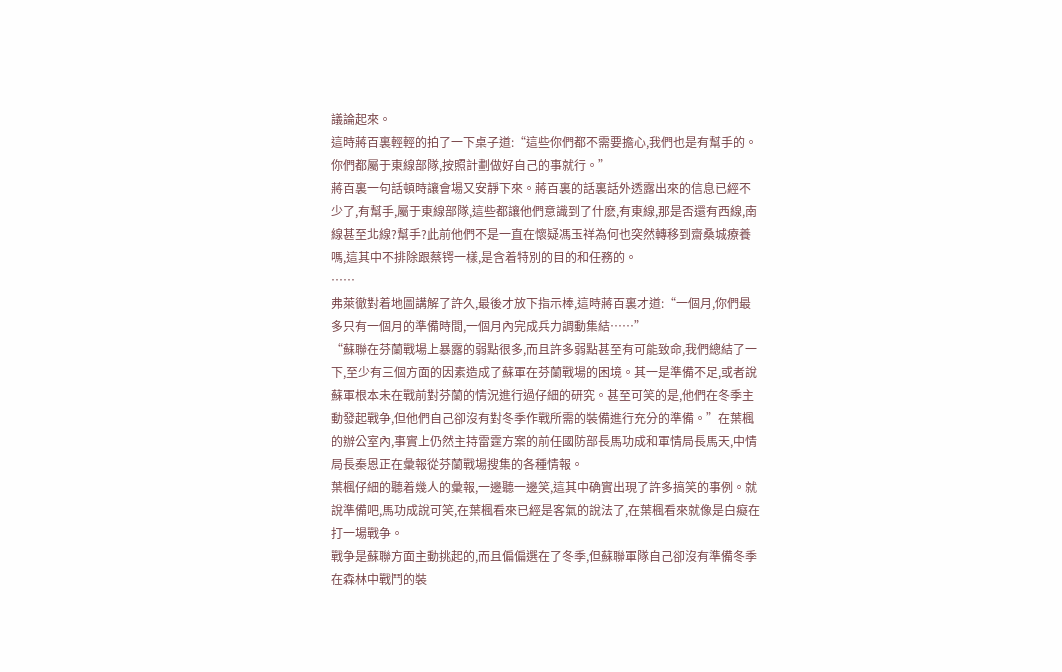議論起來。
這時蔣百裏輕輕的拍了一下桌子道:“這些你們都不需要擔心,我們也是有幫手的。你們都屬于東線部隊,按照計劃做好自己的事就行。”
蔣百裏一句話頓時讓會場又安靜下來。蔣百裏的話裏話外透露出來的信息已經不少了,有幫手,屬于東線部隊,這些都讓他們意識到了什麽,有東線,那是否還有西線,南線甚至北線?幫手?此前他們不是一直在懷疑馮玉祥為何也突然轉移到齋桑城療養嗎,這其中不排除跟蔡锷一樣,是含着特別的目的和任務的。
……
弗萊徹對着地圖講解了許久,最後才放下指示棒,這時蔣百裏才道:“一個月,你們最多只有一個月的準備時間,一個月內完成兵力調動集結……”
“蘇聯在芬蘭戰場上暴露的弱點很多,而且許多弱點甚至有可能致命,我們總結了一下,至少有三個方面的因素造成了蘇軍在芬蘭戰場的困境。其一是準備不足,或者說蘇軍根本未在戰前對芬蘭的情況進行過仔細的研究。甚至可笑的是,他們在冬季主動發起戰争,但他們自己卻沒有對冬季作戰所需的裝備進行充分的準備。”在葉楓的辦公室內,事實上仍然主持雷霆方案的前任國防部長馬功成和軍情局長馬天,中情局長秦恩正在彙報從芬蘭戰場搜集的各種情報。
葉楓仔細的聽着幾人的彙報,一邊聽一邊笑,這其中确實出現了許多搞笑的事例。就說準備吧,馬功成說可笑,在葉楓看來已經是客氣的說法了,在葉楓看來就像是白癡在打一場戰争。
戰争是蘇聯方面主動挑起的,而且偏偏選在了冬季,但蘇聯軍隊自己卻沒有準備冬季在森林中戰鬥的裝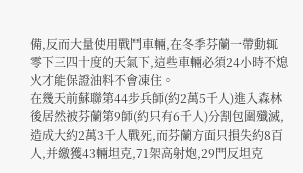備,反而大量使用戰鬥車輛,在冬季芬蘭一帶動辄零下三四十度的天氣下,這些車輛必須24小時不熄火才能保證油料不會凍住。
在幾天前蘇聯第44步兵師(約2萬5千人)進入森林後居然被芬蘭第9師(約只有6千人)分割包圍殲滅,造成大約2萬3千人戰死,而芬蘭方面只損失約8百人,并繳獲43輛坦克,71架高射炮,29門反坦克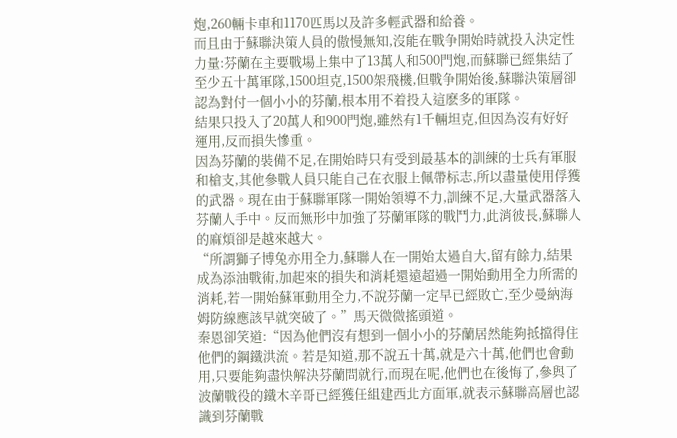炮,260輛卡車和1170匹馬以及許多輕武器和給養。
而且由于蘇聯決策人員的傲慢無知,沒能在戰争開始時就投入決定性力量:芬蘭在主要戰場上集中了13萬人和500門炮,而蘇聯已經集結了至少五十萬軍隊,1500坦克,1500架飛機,但戰争開始後,蘇聯決策層卻認為對付一個小小的芬蘭,根本用不着投入這麽多的軍隊。
結果只投入了20萬人和900門炮,雖然有1千輛坦克,但因為沒有好好運用,反而損失慘重。
因為芬蘭的裝備不足,在開始時只有受到最基本的訓練的士兵有軍服和槍支,其他參戰人員只能自己在衣服上佩帶标志,所以盡量使用俘獲的武器。現在由于蘇聯軍隊一開始領導不力,訓練不足,大量武器落入芬蘭人手中。反而無形中加強了芬蘭軍隊的戰鬥力,此消彼長,蘇聯人的麻煩卻是越來越大。
“所謂獅子博兔亦用全力,蘇聯人在一開始太過自大,留有餘力,結果成為添油戰術,加起來的損失和消耗還遠超過一開始動用全力所需的消耗,若一開始蘇軍動用全力,不說芬蘭一定早已經敗亡,至少曼納海姆防線應該早就突破了。”馬天微微搖頭道。
秦恩卻笑道:“因為他們沒有想到一個小小的芬蘭居然能夠抵擋得住他們的鋼鐵洪流。若是知道,那不說五十萬,就是六十萬,他們也會動用,只要能夠盡快解決芬蘭問就行,而現在呢,他們也在後悔了,參與了波蘭戰役的鐵木辛哥已經獲任組建西北方面軍,就表示蘇聯高層也認識到芬蘭戰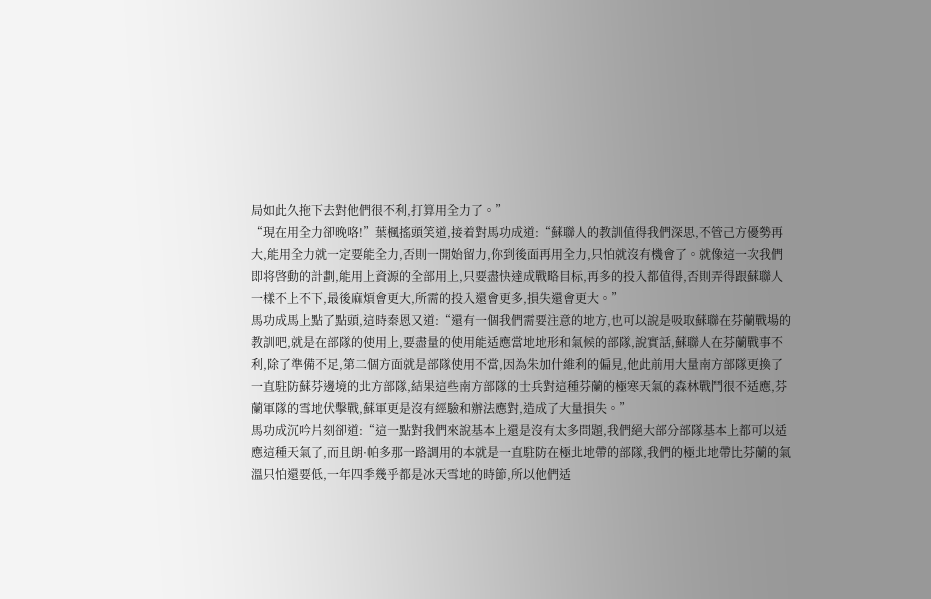局如此久拖下去對他們很不利,打算用全力了。”
“現在用全力卻晚咯!”葉楓搖頭笑道,接着對馬功成道:“蘇聯人的教訓值得我們深思,不管己方優勢再大,能用全力就一定要能全力,否則一開始留力,你到後面再用全力,只怕就沒有機會了。就像這一次我們即将啓動的計劃,能用上資源的全部用上,只要盡快達成戰略目标,再多的投入都值得,否則弄得跟蘇聯人一樣不上不下,最後麻煩會更大,所需的投入還會更多,損失還會更大。”
馬功成馬上點了點頭,這時秦恩又道:“還有一個我們需要注意的地方,也可以說是吸取蘇聯在芬蘭戰場的教訓吧,就是在部隊的使用上,要盡量的使用能适應當地地形和氣候的部隊,說實話,蘇聯人在芬蘭戰事不利,除了準備不足,第二個方面就是部隊使用不當,因為朱加什維利的偏見,他此前用大量南方部隊更換了一直駐防蘇芬邊境的北方部隊,結果這些南方部隊的士兵對這種芬蘭的極寒天氣的森林戰鬥很不适應,芬蘭軍隊的雪地伏擊戰,蘇軍更是沒有經驗和辦法應對,造成了大量損失。”
馬功成沉吟片刻卻道:“這一點對我們來說基本上還是沒有太多問題,我們絕大部分部隊基本上都可以适應這種天氣了,而且朗·帕多那一路調用的本就是一直駐防在極北地帶的部隊,我們的極北地帶比芬蘭的氣溫只怕還要低,一年四季幾乎都是冰天雪地的時節,所以他們适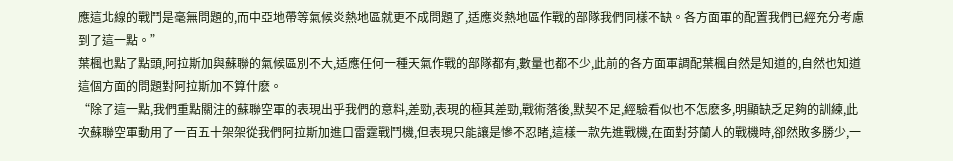應這北線的戰鬥是毫無問題的,而中亞地帶等氣候炎熱地區就更不成問題了,适應炎熱地區作戰的部隊我們同樣不缺。各方面軍的配置我們已經充分考慮到了這一點。”
葉楓也點了點頭,阿拉斯加與蘇聯的氣候區別不大,适應任何一種天氣作戰的部隊都有,數量也都不少,此前的各方面軍調配葉楓自然是知道的,自然也知道這個方面的問題對阿拉斯加不算什麽。
“除了這一點,我們重點關注的蘇聯空軍的表現出乎我們的意料,差勁,表現的極其差勁,戰術落後,默契不足,經驗看似也不怎麽多,明顯缺乏足夠的訓練,此次蘇聯空軍動用了一百五十架架從我們阿拉斯加進口雷霆戰鬥機,但表現只能讓是慘不忍睹,這樣一款先進戰機,在面對芬蘭人的戰機時,卻然敗多勝少,一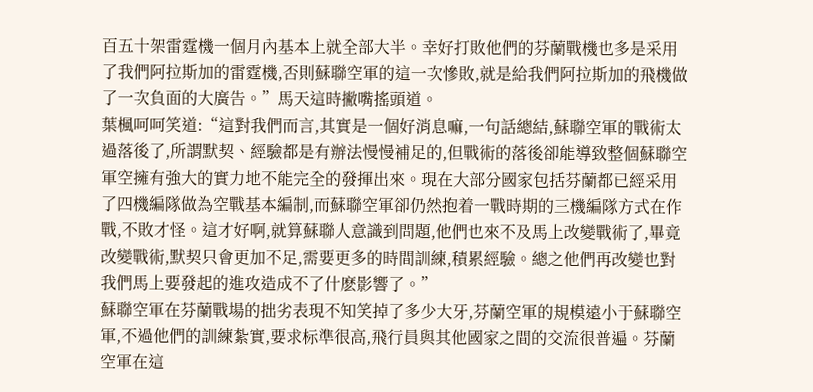百五十架雷霆機一個月內基本上就全部大半。幸好打敗他們的芬蘭戰機也多是采用了我們阿拉斯加的雷霆機,否則蘇聯空軍的這一次慘敗,就是給我們阿拉斯加的飛機做了一次負面的大廣告。”馬天這時撇嘴搖頭道。
葉楓呵呵笑道:“這對我們而言,其實是一個好消息嘛,一句話總結,蘇聯空軍的戰術太過落後了,所謂默契、經驗都是有辦法慢慢補足的,但戰術的落後卻能導致整個蘇聯空軍空擁有強大的實力地不能完全的發揮出來。現在大部分國家包括芬蘭都已經采用了四機編隊做為空戰基本編制,而蘇聯空軍卻仍然抱着一戰時期的三機編隊方式在作戰,不敗才怪。這才好啊,就算蘇聯人意識到問題,他們也來不及馬上改變戰術了,畢竟改變戰術,默契只會更加不足,需要更多的時間訓練,積累經驗。總之他們再改變也對我們馬上要發起的進攻造成不了什麽影響了。”
蘇聯空軍在芬蘭戰場的拙劣表現不知笑掉了多少大牙,芬蘭空軍的規模遠小于蘇聯空軍,不過他們的訓練紮實,要求标準很高,飛行員與其他國家之間的交流很普遍。芬蘭空軍在這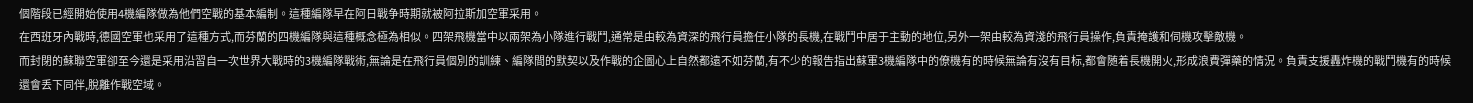個階段已經開始使用4機編隊做為他們空戰的基本編制。這種編隊早在阿日戰争時期就被阿拉斯加空軍采用。
在西班牙內戰時,德國空軍也采用了這種方式,而芬蘭的四機編隊與這種概念極為相似。四架飛機當中以兩架為小隊進行戰鬥,通常是由較為資深的飛行員擔任小隊的長機,在戰鬥中居于主動的地位,另外一架由較為資淺的飛行員操作,負責掩護和伺機攻擊敵機。
而封閉的蘇聯空軍卻至今還是采用沿習自一次世界大戰時的3機編隊戰術,無論是在飛行員個別的訓練、編隊間的默契以及作戰的企圖心上自然都遠不如芬蘭,有不少的報告指出蘇軍3機編隊中的僚機有的時候無論有沒有目标,都會随着長機開火,形成浪費彈藥的情況。負責支援轟炸機的戰鬥機有的時候還會丢下同伴,脫離作戰空域。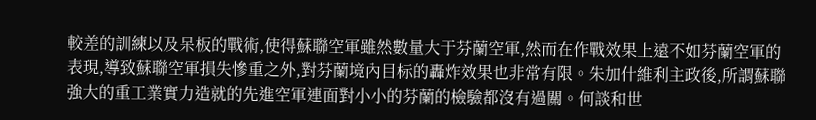較差的訓練以及呆板的戰術,使得蘇聯空軍雖然數量大于芬蘭空軍,然而在作戰效果上遠不如芬蘭空軍的表現,導致蘇聯空軍損失慘重之外,對芬蘭境內目标的轟炸效果也非常有限。朱加什維利主政後,所謂蘇聯強大的重工業實力造就的先進空軍連面對小小的芬蘭的檢驗都沒有過關。何談和世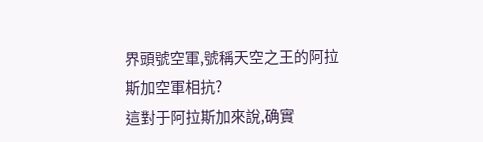界頭號空軍,號稱天空之王的阿拉斯加空軍相抗?
這對于阿拉斯加來說,确實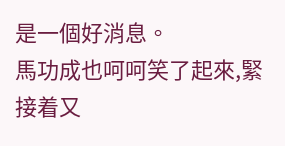是一個好消息。
馬功成也呵呵笑了起來,緊接着又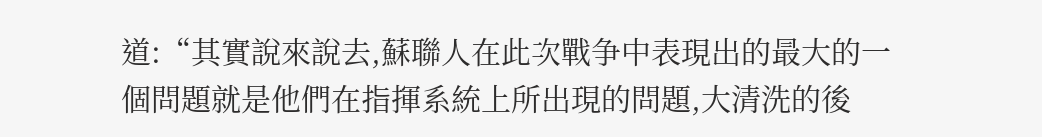道:“其實說來說去,蘇聯人在此次戰争中表現出的最大的一個問題就是他們在指揮系統上所出現的問題,大清洗的後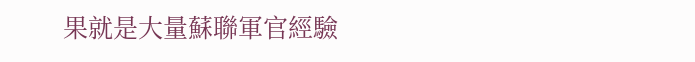果就是大量蘇聯軍官經驗